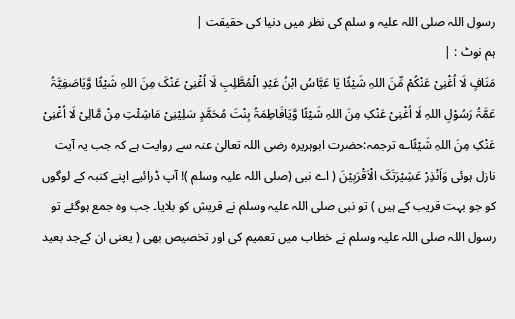رسول اللہ صلی اللہ علیہ و سلم کی نظر میں دنیا کی حقیقت |
ہم نوٹ : |
مَنَافٍ لَا اُغْنِیْ عَنْکُمْ مِّنَ اللہِ شَیْئًا یَا عَبَّاسُ ابْنُ عَبْدِ الْمُطَّلِبِ لَا اُغْنِیْ عَنْکَ مِنَ اللہِ شَیْئًا وَّیَاصَفِیَّۃُ عَمَّۃُ رَسُوْلِ اللہِ لَا اُغْنِیْ عَنْکِ مِنَ اللہِ شَیْئًا وَّیَافَاطِمَۃُ بِنْتَ مُحَمَّدٍ سَلِیْنِیْ مَاشِئْتِ مِنْ مَّالِیْ لَا اُغْنِیْ عَنْکِ مِنَ اللہِ شَیْئًا؎ ترجمہ:حضرت ابوہریرہ رضی اللہ تعالیٰ عنہ سے روایت ہے کہ جب یہ آیت نازل ہوئی وَاَنْذِرْ عَشِیْرَتَکَ الْاَقْرَبِیْنَ ( اے نبی (صلی اللہ علیہ وسلم )! آپ ڈرائیے اپنے کنبہ کے لوگوں کو جو بہت قریب کے ہیں ) تو نبی صلی اللہ علیہ وسلم نے قریش کو بلایا۔ جب وہ جمع ہوگئے تو رسول اللہ صلی اللہ علیہ وسلم نے خطاب میں تعمیم کی اور تخصیص بھی ( یعنی ان کےجد بعید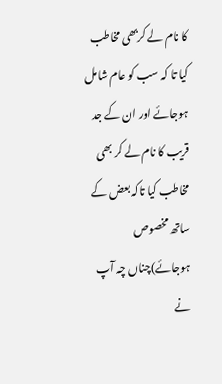کا نام لے کربھی مخاطب کیا تا کہ سب کو عام شامل ہوجائے اور ان کے جد قریب کا نام لے کر بھی مخاطب کیا تاکہ بعض کے ساتھ مخصوص ہوجائے)چناں چہ آپ نے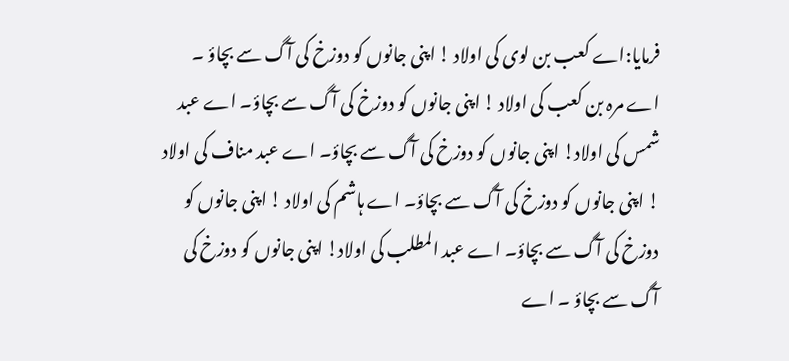فرمایا:اے کعب بن لوی کی اولاد ! اپنی جانوں کو دوزخ کی آگ سے بچاؤ ۔ اے مرہ بن کعب کی اولاد ! اپنی جانوں کو دوزخ کی آگ سے بچاؤ۔ اے عبد شمس کی اولاد! اپنی جانوں کو دوزخ کی آگ سے بچاؤ۔ اے عبد مناف کی اولاد ! اپنی جانوں کو دوزخ کی آگ سے بچاؤ۔ اے ہاشم کی اولاد ! اپنی جانوں کو دوزخ کی آگ سے بچاؤ۔ اے عبد المطلب کی اولاد! اپنی جانوں کو دوزخ کی آگ سے بچاؤ ۔ اے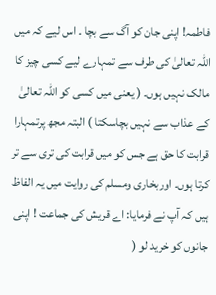فاطمہ! اپنی جان کو آگ سے بچا ۔ اس لیے کہ میں اللہ تعالیٰ کی طرف سے تمہارے لیے کسی چیز کا مالک نہیں ہوں۔ ( یعنی میں کسی کو اللہ تعالیٰ کے عذاب سے نہیں بچاسکتا ) البتہ مجھ پرتمہارا قرابت کا حق ہے جس کو میں قرابت کی تری سے تر کرتا ہوں۔ اوربخاری ومسلم کی روایت میں یہ الفاظ ہیں کہ آپ نے فرمایا: اے قریش کی جماعت ! اپنی جانوں کو خرید لو (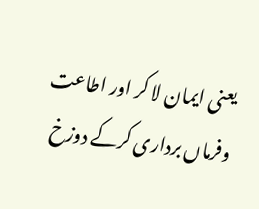یعنی ایمان لا کر اور اطاعت وفرماں برداری کرکے دوزخ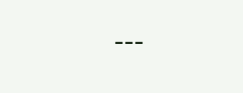---